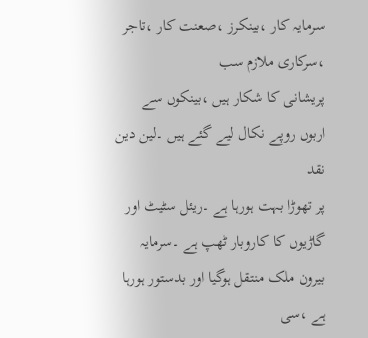سرمایہ کار ،بینکرز ،صعنت کار ،تاجر ،سرکاری ملازم سب
پریشانی کا شکار ہیں ،بینکوں سے اربوں روپے نکال لیے گئے ہیں ۔لین دین نقد
پر تھوڑا بہت ہورہا ہے ۔ریئل سٹیٹ اور گاڑیوں کا کاروبار ٹھپ ہے ۔سرمایہ
بیرون ملک منتقل ہوگیا اور بدستور ہورہا ہے ،سی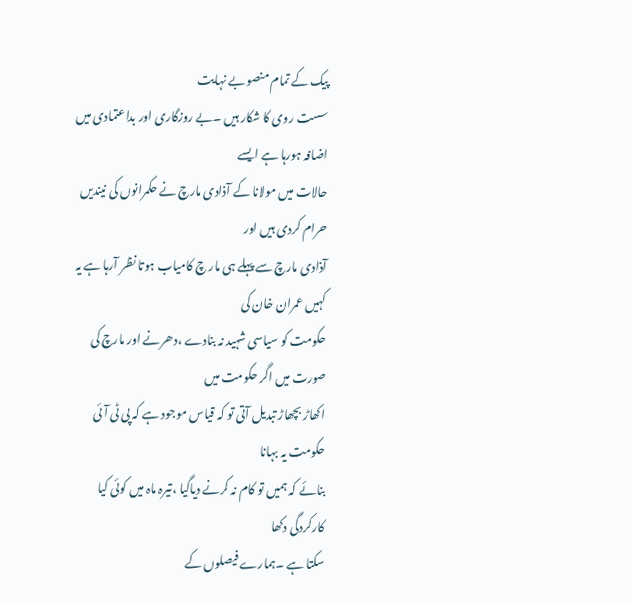پیک کے تمام منصوبے نہایت
سست روی کا شکار ہیں ۔بے روزگاری اور بداعتمادی میں اضافہ ہورہا ہے ایسے
حالات میں مولانا کے آذادی مارچ نے حکمرانوں کی نیندیں حرام کردی ہیں اور
آذادی مارچ سے پہلے ہی مار چ کامیاب ہوتا نظر آرہا ہے یہ کہیں عمران خان کی
حکومت کو سیاسی شہید نہ بنادے ،دھرنے اور مارچ کی صورت میں اگر حکومت میں
اکھاڑ بچھاڑ تبدیل آتی تو کہ قیاس موجود ہے کہ پی ٹی آئی حکومت یہ بہانا
بنائے کہ ہمیں تو کام نہ کرنے دیاگیا ،تیرہ ماہ میں کوئی کیا کارکردگی دکھا
سکتا ہے ۔ہمارے فیصلوں کے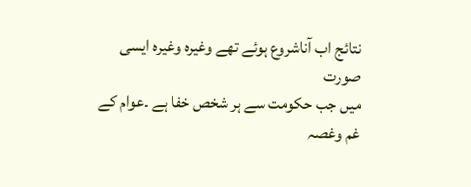نتائج اب آناشروع ہوئے تھے وغیرہ وغیرہ ایسی صورت
میں جب حکومت سے ہر شخص خفا ہے ۔عوام کے غم وغصہ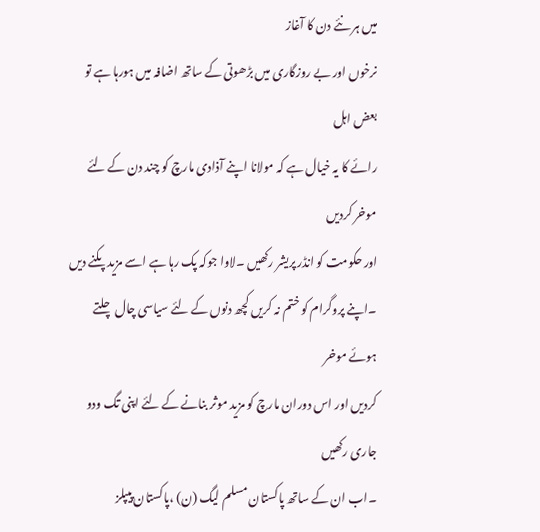میں ہر نئے دن کا آغاز
نرخوں اور بے روزگاری میں بڑھوتی کے ساتھ اضافہ میں ہورہا ہے تو بعض اہل
رائے کا یہ خیال ہے کہ مولانا اپنے آذادی مارچ کو چند دن کے لئے موخر کردیں
اور حکومت کو انڈر پریشر رکھیں ۔لاوا جوکہ پک رہا ہے اسے مزید پکنے دیں
۔اپنے پروگرام کو ختم نہ کریں کچھ دنوں کے لئے سیاسی چال چلتے ہوئے موخر
کردیں اور اس دوران مارچ کو مزید موثر بنانے کے لئے اپنی تگ ودو جاری رکھیں
۔اب ان کے ساتھ پاکستان مسلم لیگ (ن) ،پاکستان پیپلز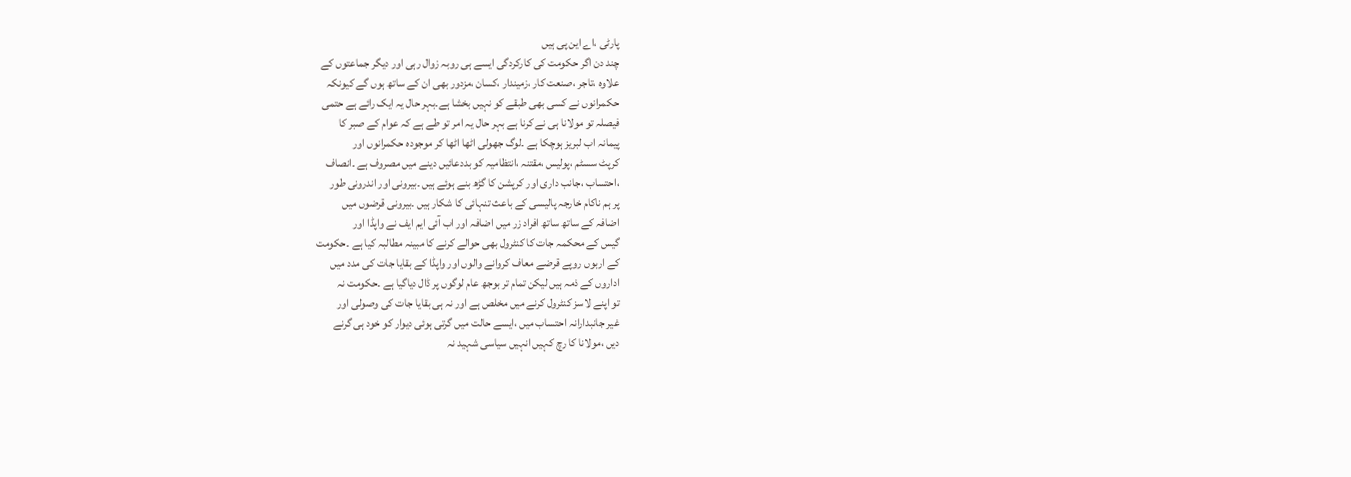پارٹی ،اے این پی ہیں
چند دن اگر حکومت کی کارکردگی ایسے ہی روبہ زوال رہی اور دیگر جماعتوں کے
علاوہ ،تاجر ،صنعت کار ،زمیندار ،کسان ،مزدور بھی ان کے ساتھ ہوں گے کیونکہ
حکمرانوں نے کسی بھی طبقے کو نہیں بخشا ہے۔بہر حال یہ ایک رائے ہے حتمی
فیصلہ تو مولانا ہی نے کرنا ہے بہر حال یہ امر تو طے ہے کہ عوام کے صبر کا
پیمانہ اب لبریز ہوچکا ہے ۔لوگ جھولی اٹھا اٹھا کر موجودہ حکمرانوں اور
کرپٹ سسٹم ،پولیس ،مقتنہ ،انتظامیہ کو بددعائیں دینے میں مصروف ہے ۔انصاف
،احتساب ،جانب داری اور کرپشن کا گڑھ بنے ہوئے ہیں ۔بیرونی اور اندرونی طور
پر ہم ناکام خارجہ پالیسی کے باعث تنہائی کا شکار ہیں ۔بیرونی قرضوں میں
اضافہ کے ساتھ ساتھ افراد زر میں اضافہ اور اب آئی ایم ایف نے واپڈا اور
گیس کے محکمہ جات کا کنٹرول بھی حوالے کرنے کا مبینہ مطالبہ کیا ہے ۔حکومت
کے اربوں روپے قرضے معاف کروانے والوں اور واپڈا کے بقایا جات کی مدد میں
اداروں کے ذمہ ہیں لیکن تمام تر بوجھ عام لوگوں پر ڈال دیاگیا ہے ۔حکومت نہ
تو اپنے لاسز کنٹرول کرنے میں مخلص ہے اور نہ ہی بقایا جات کی وصولی اور
غیر جانبدارانہ احتساب میں ،ایسے حالت میں گرتی ہوئی دیوار کو خود ہی گرنے
دیں ،مولانا کا رچ کہیں انہیں سیاسی شہید نہ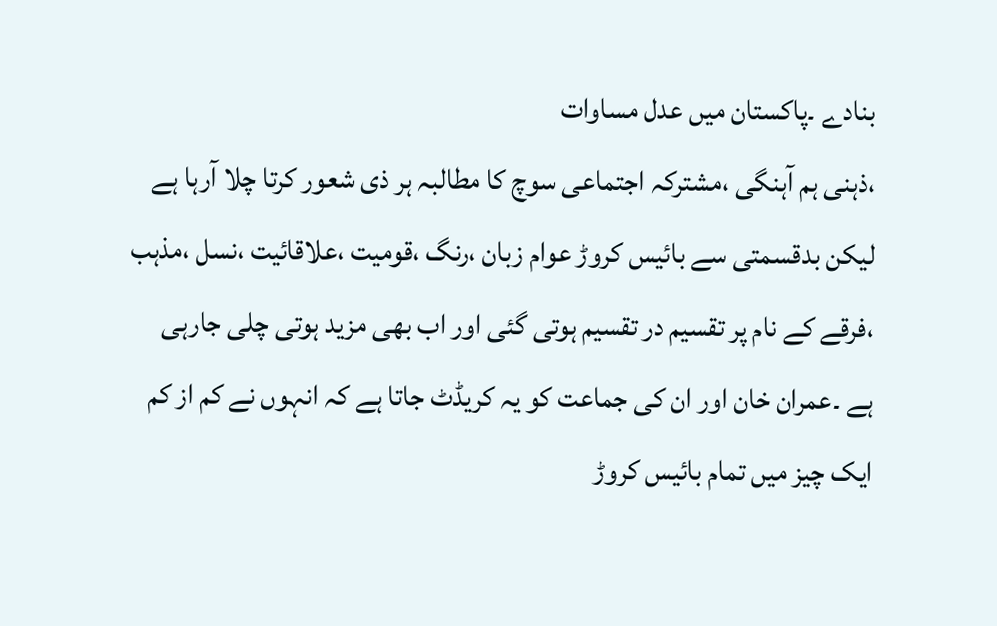بنادے ۔پاکستان میں عدل مساوات
،ذہنی ہم آہنگی ،مشترکہ اجتماعی سوچ کا مطالبہ ہر ذی شعور کرتا چلا آرہا ہے
لیکن بدقسمتی سے بائیس کروڑ عوام زبان ،رنگ ،قومیت ،علاقائیت ،نسل ،مذہب
،فرقے کے نام پر تقسیم در تقسیم ہوتی گئی اور اب بھی مزید ہوتی چلی جارہی
ہے ۔عمران خان اور ان کی جماعت کو یہ کریڈٹ جاتا ہے کہ انہوں نے کم از کم
ایک چیز میں تمام بائیس کروڑ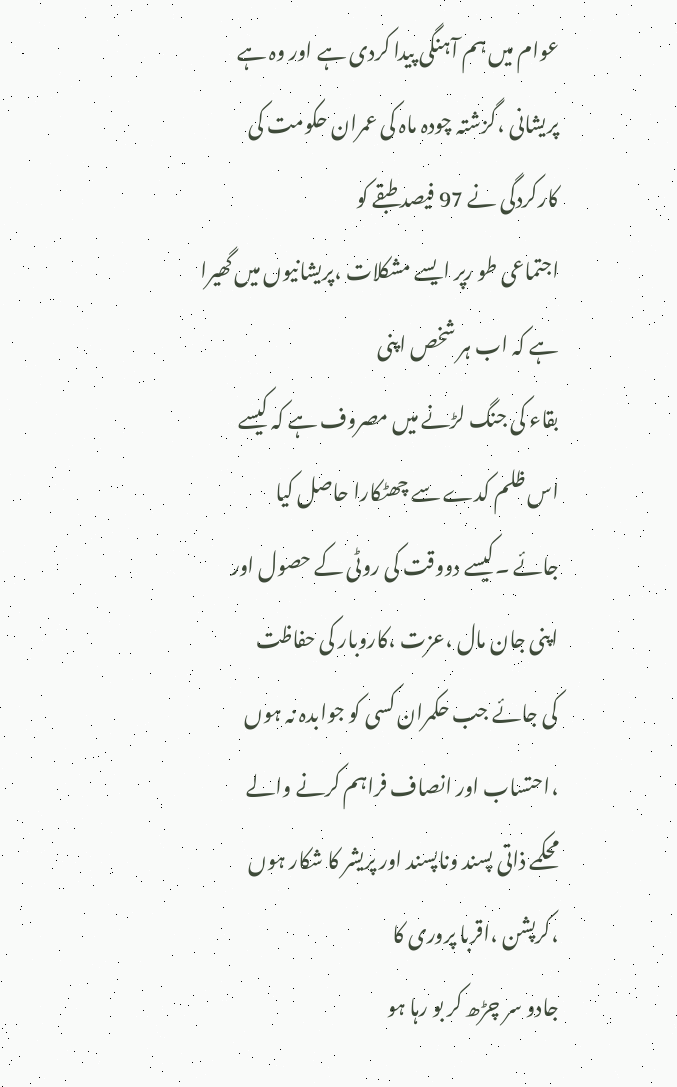عوام میں ہم آہنگی پیدا کردی ہے اور وہ ہے
پریشانی ،گزشتہ چودہ ماہ کی عمران حکومت کی کارکردگی نے 97 فیصد طبقے کو
اجتماعی طو رپر ایسے مشکلات ،پریشانیوں میں گھیرا ہے کہ اب ہر شخص اپنی
بقاء کی جنگ لڑنے میں مصروف ہے کہ کیسے اس ظلم کدے سے چھٹکارا حاصل کیا
جائے ۔کیسے دووقت کی روٹی کے حصول اور اپنی جان مال ،عزت ،کاروبار کی حفاظت
کی جائے جب حکمران کسی کو جوابدہ نہ ہوں ،احتساب اور انصاف فراہم کرنے والے
محکمے ذاتی پسند وناپسند اور پریشر کا شکار ہوں ،کرپشن ،اقربا پروری کا
جادو سر چڑھ کر بو رہا ہو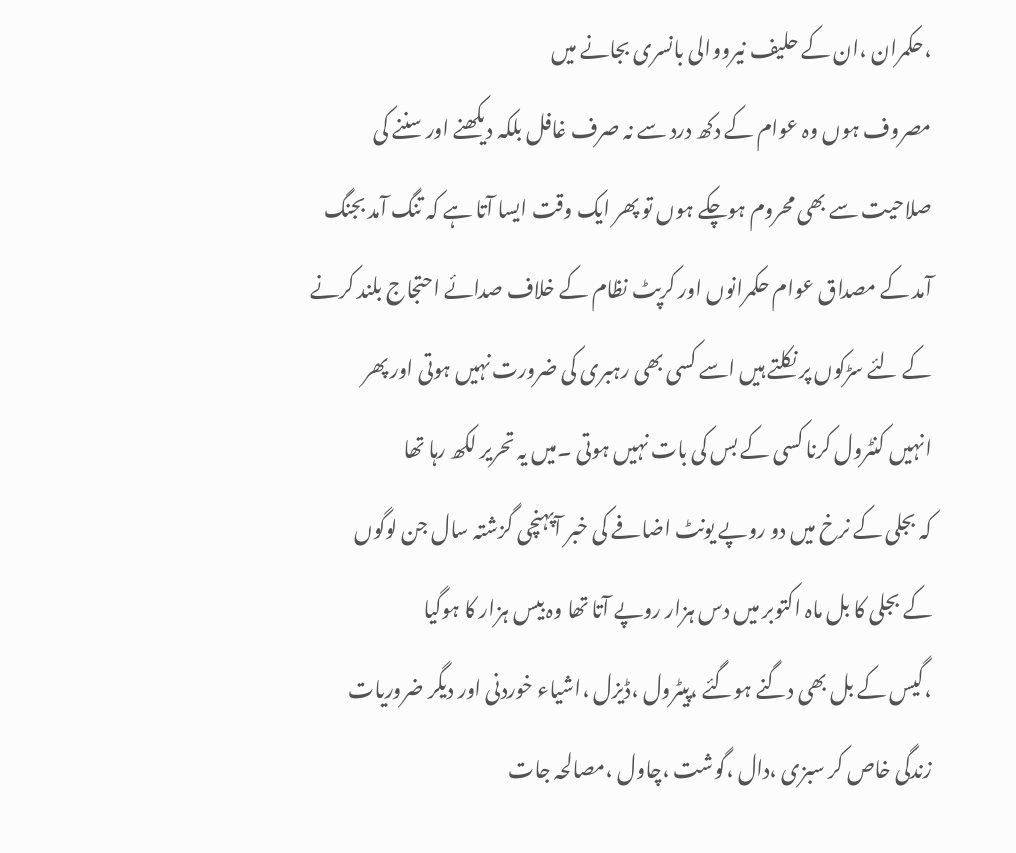،حکمران ،ان کے حلیف نیرووالی بانسری بجانے میں
مصروف ہوں وہ عوام کے دکھ درد سے نہ صرف غافل بلکہ دیکھنے اور سننے کی
صلاحیت سے بھی محروم ہوچکے ہوں تو پھر ایک وقت ایسا آتا ہے کہ تنگ آمد بجنگ
آمد کے مصداق عوام حکمرانوں اور کرپٹ نظام کے خلاف صدائے احتجاج بلند کرنے
کے لئے سڑکوں پر نکلتے ہیں اسے کسی بھی رہبری کی ضرورت نہیں ہوتی اور پھر
انہیں کنٹرول کرنا کسی کے بس کی بات نہیں ہوتی ۔میں یہ تحریر لکھ رہا تھا
کہ بجلی کے نرخ میں دو روپے یونٹ اضافے کی خبر آپہنچی گزشتہ سال جن لوگوں
کے بجلی کا بل ماہ اکتوبر میں دس ہزار روپے آتا تھا وہ بیس ہزار کا ہوگیا
،گیس کے بل بھی دگنے ہوگئے ،پیٹرول ،ڈیزل ،اشیاء خوردنی اور دیگر ضروریات
زندگی خاص کر سبزی ،دال ،گوشت ،چاول ،مصالحہ جات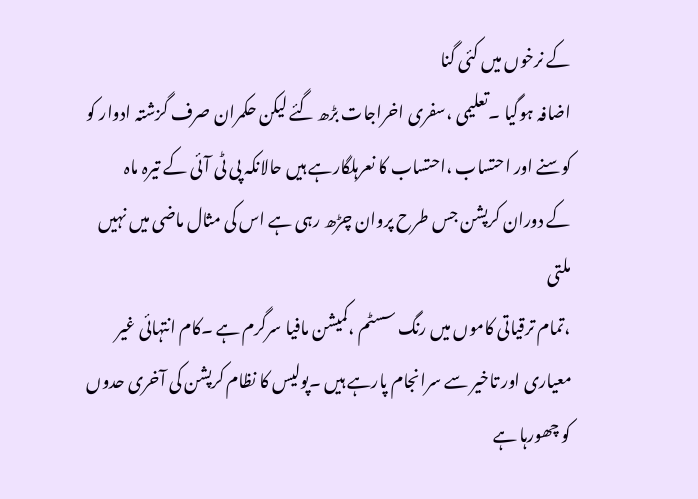کے نرخوں میں کئی گنا
اضافہ ہوگیا ۔تعلیمی ،سفری اخراجات بڑھ گئے لیکن حکمران صرف گزشتہ ادوار کو
کوسنے اور احتساب ،احتساب کا نعرہلگارہے ہیں حالانکہ پی ٹی آئی کے تیرہ ماہ
کے دوران کرپشن جس طرح پروان چڑھ رہی ہے اس کی مثال ماضی میں نہیں ملتی
،تمام ترقیاتی کاموں میں رنگ سسٹم ،کمیشن مافیا سرگرم ہے ۔کام انتہائی غیر
معیاری اور تاخیر سے سرانجام پارہے ہیں ۔پولیس کا نظام کرپشن کی آخری حدوں
کو چھورہا ہے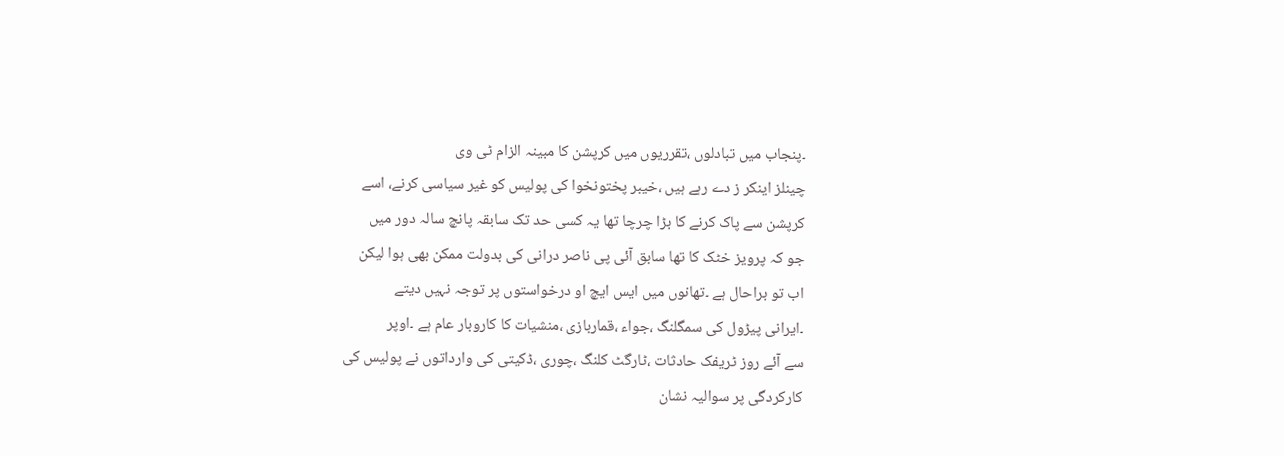۔پنجاب میں تبادلوں ،تقرریوں میں کرپشن کا مبینہ الزام ٹی وی
چینلز اینکر ز دے رہے ہیں ،خیبر پختونخوا کی پولیس کو غیر سیاسی کرنے، اسے
کرپشن سے پاک کرنے کا بڑا چرچا تھا یہ کسی حد تک سابقہ پانچ سالہ دور میں
جو کہ پرویز خٹک کا تھا سابق آئی پی ناصر درانی کی بدولت ممکن بھی ہوا لیکن
اب تو براحال ہے ۔تھانوں میں ایس ایچ او درخواستوں پر توجہ نہیں دیتے
۔ایرانی پیڑول کی سمگلنگ ،جواء ،قماربازی ،منشیات کا کاروبار عام ہے ۔اوپر
سے آئے روز ٹریفک حادثات ،ٹارگٹ کلنگ ،چوری ،ڈکیتی کی وارداتوں نے پولیس کی
کارکردگی پر سوالیہ نشان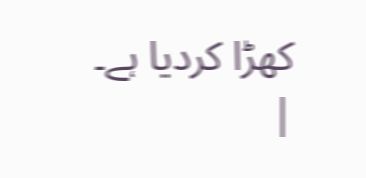کھڑا کردیا ہے۔
|